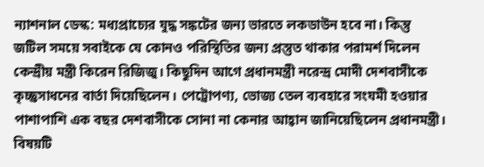ন্যাশনাল ডেস্ক: মধ্যপ্রাচ্যের যুদ্ধ সঙ্কটের জন্য ভারতে লকডাউন হবে না। কিন্তু জটিল সময়ে সবাইকে যে কোনও পরিস্থিতির জন্য প্রস্তুত থাকার পরামর্শ দিলেন কেন্দ্রীয় মন্ত্রী কিরেন রিজিজু। কিছুদিন আগে প্রধানমন্ত্রী নরেন্দ্র মোদী দেশবাসীকে কৃচ্ছ্রসাধনের বার্তা দিয়েছিলেন। পেট্রোপণ্য, ভোজ্য তেল ব্যবহারে সংযমী হওয়ার পাশাপাশি এক বছর দেশবাসীকে সোনা না কেনার আহ্বান জানিয়েছিলেন প্রধানমন্ত্রী। বিষয়টি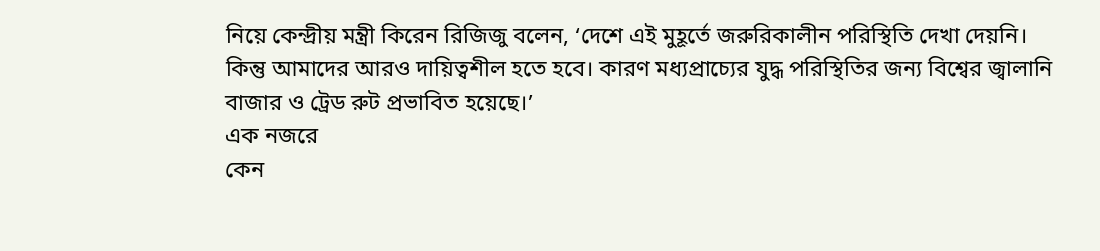নিয়ে কেন্দ্রীয় মন্ত্রী কিরেন রিজিজু বলেন, ‘দেশে এই মুহূর্তে জরুরিকালীন পরিস্থিতি দেখা দেয়নি। কিন্তু আমাদের আরও দায়িত্বশীল হতে হবে। কারণ মধ্যপ্রাচ্যের যুদ্ধ পরিস্থিতির জন্য বিশ্বের জ্বালানি বাজার ও ট্রেড রুট প্রভাবিত হয়েছে।’
এক নজরে
কেন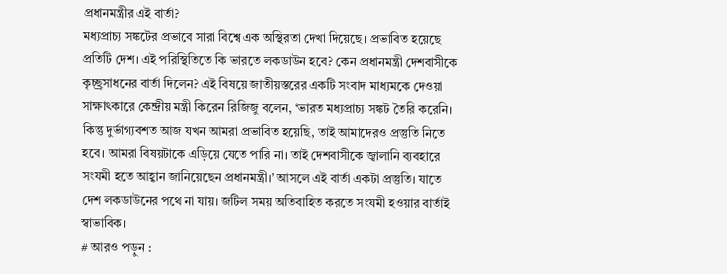প্রধানমন্ত্রীর এই বার্তা?
মধ্যপ্রাচ্য সঙ্কটের প্রভাবে সারা বিশ্বে এক অস্থিরতা দেখা দিয়েছে। প্রভাবিত হয়েছে প্রতিটি দেশ। এই পরিস্থিতিতে কি ভারতে লকডাউন হবে? কেন প্রধানমন্ত্রী দেশবাসীকে কৃচ্ছ্রসাধনের বার্তা দিলেন? এই বিষয়ে জাতীয়স্তরের একটি সংবাদ মাধ্যমকে দেওয়া সাক্ষাৎকারে কেন্দ্রীয় মন্ত্রী কিরেন রিজিজু বলেন, ‘ভারত মধ্যপ্রাচ্য সঙ্কট তৈরি করেনি। কিন্তু দুর্ভাগ্যবশত আজ যখন আমরা প্রভাবিত হয়েছি, তাই আমাদেরও প্রস্তুতি নিতে হবে। আমরা বিষয়টাকে এড়িয়ে যেতে পারি না। তাই দেশবাসীকে জ্বালানি ব্যবহারে সংযমী হতে আহ্বান জানিয়েছেন প্রধানমন্ত্রী।’ আসলে এই বার্তা একটা প্রস্তুতি। যাতে দেশ লকডাউনের পথে না যায়। জটিল সময় অতিবাহিত করতে সংযমী হওয়ার বার্তাই স্বাভাবিক।
# আরও পড়ুন :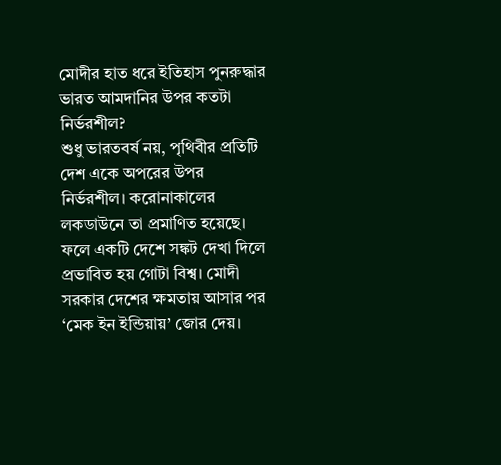মোদীর হাত ধরে ইতিহাস পুনরুদ্ধার
ভারত আমদানির উপর কতটা নির্ভরশীল?
শুধু ভারতবর্ষ নয়, পৃথিবীর প্রতিটি দেশ একে অপরের উপর নির্ভরশীল। করোনাকালের লকডাউনে তা প্রমাণিত হয়েছে। ফলে একটি দেশে সঙ্কট দেখা দিলে প্রভাবিত হয় গোটা বিশ্ব। মোদী সরকার দেশের ক্ষমতায় আসার পর ‘মেক ইন ইন্ডিয়ায়’ জোর দেয়।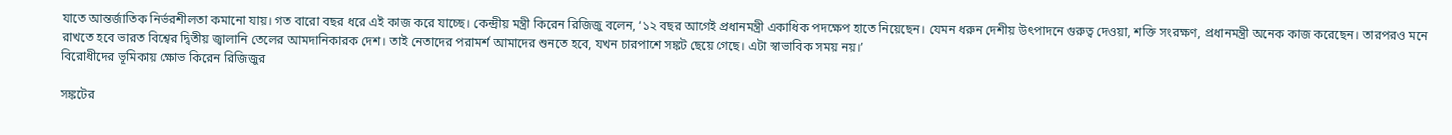যাতে আন্তর্জাতিক নির্ভরশীলতা কমানো যায়। গত বারো বছর ধরে এই কাজ করে যাচ্ছে। কেন্দ্রীয় মন্ত্রী কিরেন রিজিজু বলেন, ‘১২ বছর আগেই প্রধানমন্ত্রী একাধিক পদক্ষেপ হাতে নিয়েছেন। যেমন ধরুন দেশীয় উৎপাদনে গুরুত্ব দেওয়া, শক্তি সংরক্ষণ, প্রধানমন্ত্রী অনেক কাজ করেছেন। তারপরও মনে রাখতে হবে ভারত বিশ্বের দ্বিতীয় জ্বালানি তেলের আমদানিকারক দেশ। তাই নেতাদের পরামর্শ আমাদের শুনতে হবে, যখন চারপাশে সঙ্কট ছেয়ে গেছে। এটা স্বাভাবিক সময় নয়।’
বিরোধীদের ভূমিকায় ক্ষোভ কিরেন রিজিজুর

সঙ্কটের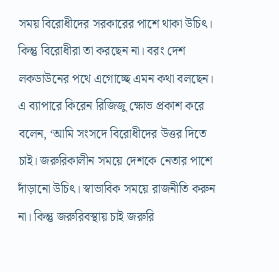সময় বিরোধীদের সরকারের পাশে থাকা উচিৎ। কিন্তু বিরোধীরা তা করছেন না। বরং দেশ লকডাউনের পথে এগোচ্ছে এমন কথা বলছেন। এ ব্যাপারে কিরেন রিজিজু ক্ষোভ প্রকাশ করে বলেন, ‘আমি সংসদে বিরোধীদের উত্তর দিতে চাই। জরুরিকালীন সময়ে দেশকে নেতার পাশে দাঁড়ানো উচিৎ। স্বাভাবিক সময়ে রাজনীতি করুন না। কিন্তু জরুরিবস্থায় চাই জরুরি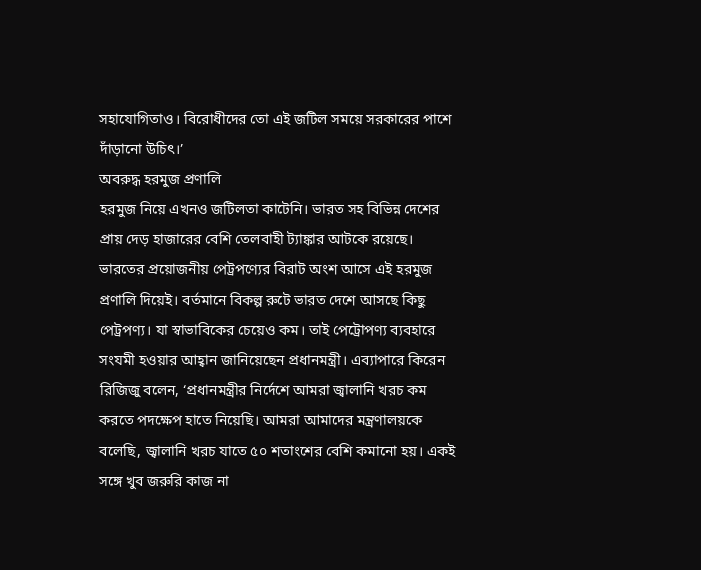সহাযোগিতাও। বিরোধীদের তো এই জটিল সময়ে সরকারের পাশে দাঁড়ানো উচিৎ।’
অবরুদ্ধ হরমুজ প্রণালি
হরমুজ নিয়ে এখনও জটিলতা কাটেনি। ভারত সহ বিভিন্ন দেশের প্রায় দেড় হাজারের বেশি তেলবাহী ট্যাঙ্কার আটকে রয়েছে। ভারতের প্রয়োজনীয় পেট্রপণ্যের বিরাট অংশ আসে এই হরমুজ প্রণালি দিয়েই। বর্তমানে বিকল্প রুটে ভারত দেশে আসছে কিছু পেট্রপণ্য। যা স্বাভাবিকের চেয়েও কম। তাই পেট্রোপণ্য ব্যবহারে সংযমী হওয়ার আহ্বান জানিয়েছেন প্রধানমন্ত্রী। এব্যাপারে কিরেন রিজিজু বলেন, ‘প্রধানমন্ত্রীর নির্দেশে আমরা জ্বালানি খরচ কম করতে পদক্ষেপ হাতে নিয়েছি। আমরা আমাদের মন্ত্রণালয়কে বলেছি, জ্বালানি খরচ যাতে ৫০ শতাংশের বেশি কমানো হয়। একই সঙ্গে খুব জরুরি কাজ না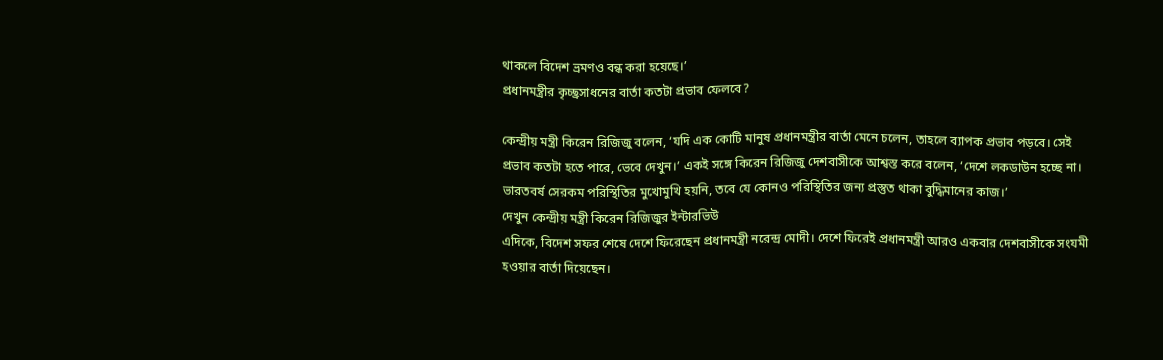থাকলে বিদেশ ভ্রমণও বন্ধ করা হয়েছে।’
প্রধানমন্ত্রীর কৃচ্ছ্রসাধনের বার্তা কতটা প্রভাব ফেলবে?

কেন্দ্রীয় মন্ত্রী কিরেন রিজিজু বলেন, ‘যদি এক কোটি মানুষ প্রধানমন্ত্রীর বার্তা মেনে চলেন, তাহলে ব্যাপক প্রভাব পড়বে। সেই প্রভাব কতটা হতে পারে, ভেবে দেখুন।’ একই সঙ্গে কিরেন রিজিজু দেশবাসীকে আশ্বস্ত করে বলেন, ‘দেশে লকডাউন হচ্ছে না। ভারতবর্ষ সেরকম পরিস্থিতির মুখোমুখি হয়নি, তবে যে কোনও পরিস্থিতির জন্য প্রস্তুত থাকা বুদ্ধিমানের কাজ।’
দেখুন কেন্দ্রীয় মন্ত্রী কিরেন রিজিজুর ইন্টারভিউ
এদিকে, বিদেশ সফর শেষে দেশে ফিরেছেন প্রধানমন্ত্রী নরেন্দ্র মোদী। দেশে ফিরেই প্রধানমন্ত্রী আরও একবার দেশবাসীকে সংযমী হওয়ার বার্তা দিয়েছেন।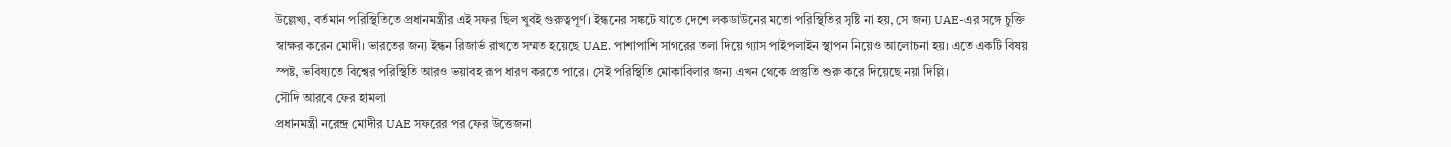উল্লেখ্য, বর্তমান পরিস্থিতিতে প্রধানমন্ত্রীর এই সফর ছিল খুবই গুরুত্বপূর্ণ। ইন্ধনের সঙ্কটে যাতে দেশে লকডাউনের মতো পরিস্থিতির সৃষ্টি না হয়, সে জন্য UAE-এর সঙ্গে চুক্তি স্বাক্ষর করেন মোদী। ভারতের জন্য ইন্ধন রিজার্ভ রাখতে সম্মত হয়েছে UAE. পাশাপাশি সাগরের তলা দিয়ে গ্যাস পাইপলাইন স্থাপন নিয়েও আলোচনা হয়। এতে একটি বিষয় স্পষ্ট, ভবিষ্যতে বিশ্বের পরিস্থিতি আরও ভয়াবহ রূপ ধারণ করতে পারে। সেই পরিস্থিতি মোকাবিলার জন্য এখন থেকে প্রস্তুতি শুরু করে দিয়েছে নয়া দিল্লি।
সৌদি আরবে ফের হামলা
প্রধানমন্ত্রী নরেন্দ্র মোদীর UAE সফরের পর ফের উত্তেজনা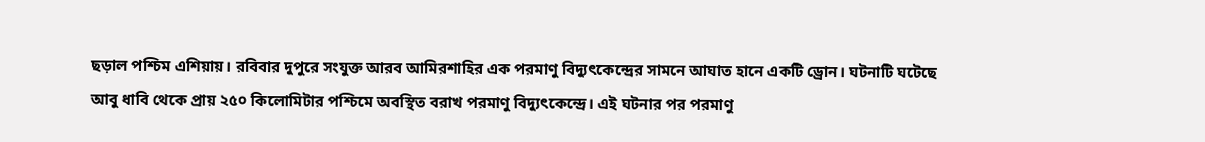ছড়াল পশ্চিম এশিয়ায়। রবিবার দুপুরে সংযুক্ত আরব আমিরশাহির এক পরমাণু বিদ্যুৎকেন্দ্রের সামনে আঘাত হানে একটি ড্রোন। ঘটনাটি ঘটেছে আবু ধাবি থেকে প্রায় ২৫০ কিলোমিটার পশ্চিমে অবস্থিত বরাখ পরমাণু বিদ্যুৎকেন্দ্রে। এই ঘটনার পর পরমাণু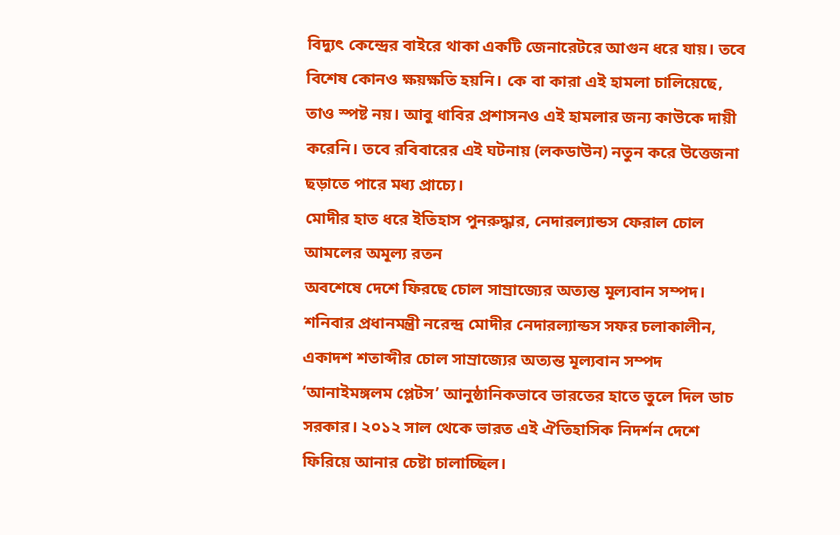বিদ্যুৎ কেন্দ্রের বাইরে থাকা একটি জেনারেটরে আগুন ধরে যায়। তবে বিশেষ কোনও ক্ষয়ক্ষতি হয়নি। কে বা কারা এই হামলা চালিয়েছে, তাও স্পষ্ট নয়। আবু ধাবির প্রশাসনও এই হামলার জন্য কাউকে দায়ী করেনি। তবে রবিবারের এই ঘটনায় (লকডাউন) নতুন করে উত্তেজনা ছড়াতে পারে মধ্য প্রাচ্যে।
মোদীর হাত ধরে ইতিহাস পুনরুদ্ধার, নেদারল্যান্ডস ফেরাল চোল আমলের অমূল্য রতন
অবশেষে দেশে ফিরছে চোল সাম্রাজ্যের অত্যন্ত মূল্যবান সম্পদ। শনিবার প্রধানমন্ত্রী নরেন্দ্র মোদীর নেদারল্যান্ডস সফর চলাকালীন, একাদশ শতাব্দীর চোল সাম্রাজ্যের অত্যন্ত মূল্যবান সম্পদ ‘আনাইমঙ্গলম প্লেটস’ আনুষ্ঠানিকভাবে ভারতের হাতে তুলে দিল ডাচ সরকার। ২০১২ সাল থেকে ভারত এই ঐতিহাসিক নিদর্শন দেশে ফিরিয়ে আনার চেষ্টা চালাচ্ছিল।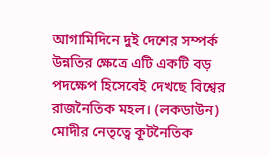আগামিদিনে দুই দেশের সম্পর্ক উন্নতির ক্ষেত্রে এটি একটি বড় পদক্ষেপ হিসেবেই দেখছে বিশ্বের রাজনৈতিক মহল। (লকডাউন)
মোদীর নেতৃত্বে কূটনৈতিক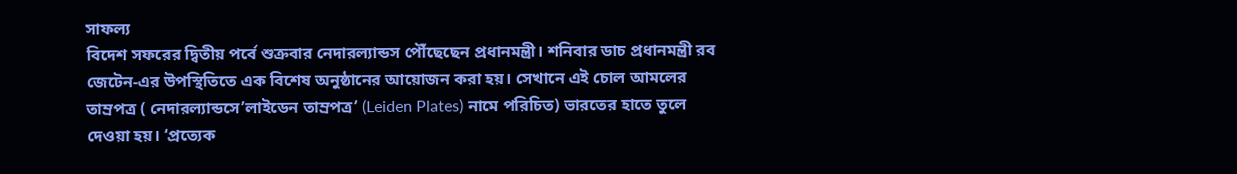সাফল্য
বিদেশ সফরের দ্বিতীয় পর্বে শুক্রবার নেদারল্যান্ডস পৌঁছেছেন প্রধানমন্ত্রী। শনিবার ডাচ প্রধানমন্ত্রী রব জেটেন-এর উপস্থিতিতে এক বিশেষ অনুষ্ঠানের আয়োজন করা হয়। সেখানে এই চোল আমলের তাম্রপত্র ( নেদারল্যান্ডসে’লাইডেন তাম্রপত্র’ (Leiden Plates) নামে পরিচিত) ভারতের হাতে তুলে দেওয়া হয়। ‘প্রত্যেক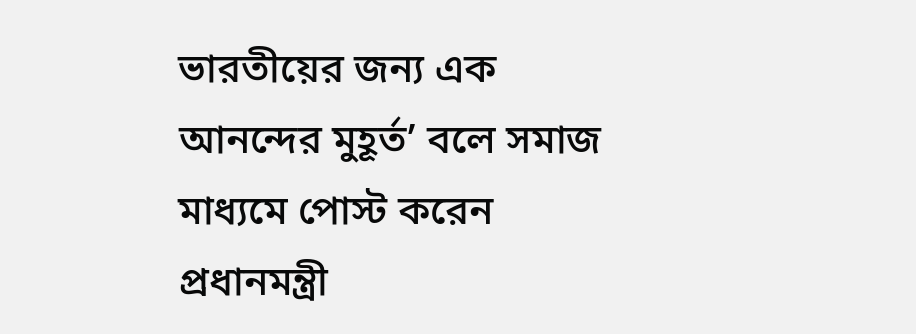ভারতীয়ের জন্য এক আনন্দের মুহূর্ত’ বলে সমাজ মাধ্যমে পোস্ট করেন প্রধানমন্ত্রী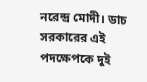নরেন্দ্র মোদী। ডাচ সরকারের এই পদক্ষেপকে দুই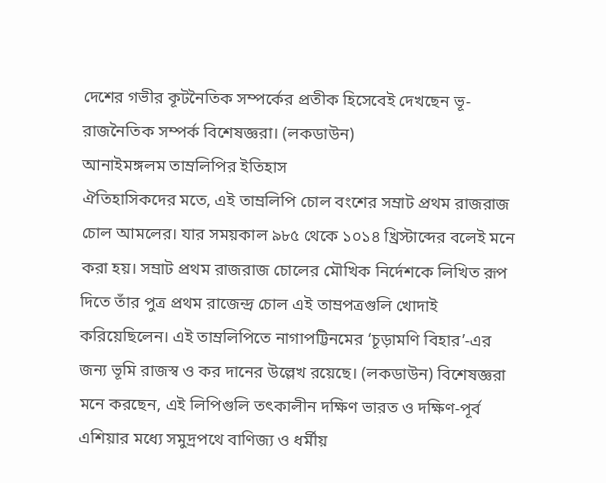দেশের গভীর কূটনৈতিক সম্পর্কের প্রতীক হিসেবেই দেখছেন ভূ-রাজনৈতিক সম্পর্ক বিশেষজ্ঞরা। (লকডাউন)
আনাইমঙ্গলম তাম্রলিপির ইতিহাস
ঐতিহাসিকদের মতে, এই তাম্রলিপি চোল বংশের সম্রাট প্রথম রাজরাজ চোল আমলের। যার সময়কাল ৯৮৫ থেকে ১০১৪ খ্রিস্টাব্দের বলেই মনে করা হয়। সম্রাট প্রথম রাজরাজ চোলের মৌখিক নির্দেশকে লিখিত রূপ দিতে তাঁর পুত্র প্রথম রাজেন্দ্র চোল এই তাম্রপত্রগুলি খোদাই করিয়েছিলেন। এই তাম্রলিপিতে নাগাপট্টিনমের ‘চূড়ামণি বিহার’-এর জন্য ভূমি রাজস্ব ও কর দানের উল্লেখ রয়েছে। (লকডাউন) বিশেষজ্ঞরা মনে করছেন, এই লিপিগুলি তৎকালীন দক্ষিণ ভারত ও দক্ষিণ-পূর্ব এশিয়ার মধ্যে সমুদ্রপথে বাণিজ্য ও ধর্মীয়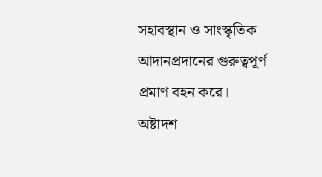সহাবস্থান ও সাংস্কৃতিক আদানপ্রদানের গুরুত্বপূর্ণ প্রমাণ বহন করে।
অষ্টাদশ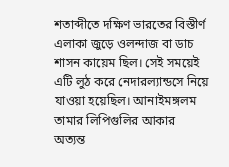শতাব্দীতে দক্ষিণ ভারতের বিস্তীর্ণ এলাকা জুড়ে ওলন্দাজ বা ডাচ শাসন কায়েম ছিল। সেই সময়েই এটি লুঠ করে নেদারল্যান্ডসে নিয়ে যাওয়া হয়েছিল। আনাইমঙ্গলম তামার লিপিগুলির আকার অত্যন্ত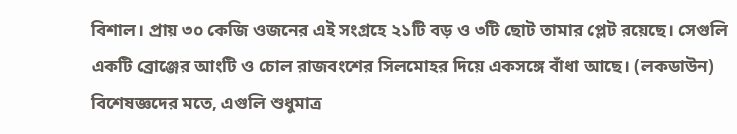বিশাল। প্রায় ৩০ কেজি ওজনের এই সংগ্রহে ২১টি বড় ও ৩টি ছোট তামার প্লেট রয়েছে। সেগুলি একটি ব্রোঞ্জের আংটি ও চোল রাজবংশের সিলমোহর দিয়ে একসঙ্গে বাঁধা আছে। (লকডাউন) বিশেষজ্ঞদের মতে, এগুলি শুধুমাত্র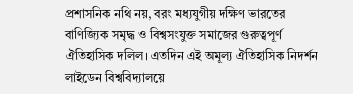প্রশাসনিক নথি নয়, বরং মধ্যযুগীয় দক্ষিণ ভারতের বাণিজ্যিক সমৃদ্ধ ও বিশ্বসংযুক্ত সমাজের গুরুত্বপূর্ণ ঐতিহাসিক দলিল। এতদিন এই অমূল্য ঐতিহাসিক নিদর্শন লাইডেন বিশ্ববিদ্যালয়ে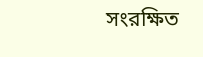সংরক্ষিত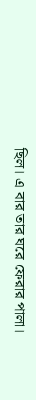ছিল। এ বার তার ঘরে ফেরার পালা।